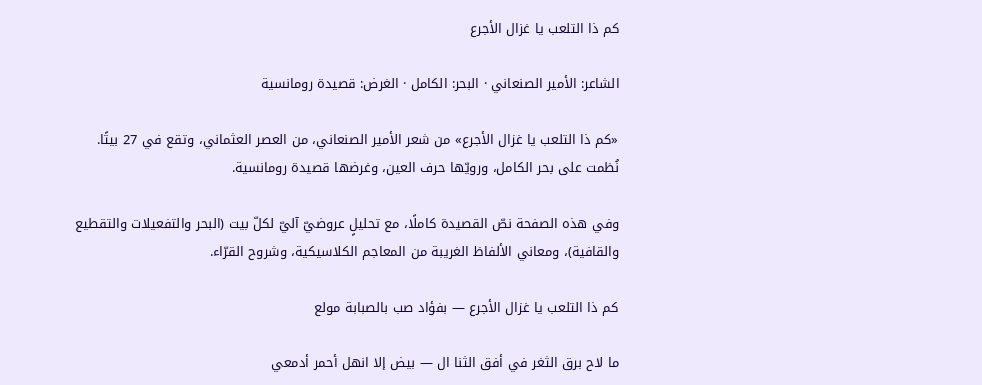كم ذا التلعب يا غزال الأجرع

الشاعر: الأمير الصنعاني · البحر: الكامل · الغرض: قصيدة رومانسية

«كم ذا التلعب يا غزال الأجرع» من شعر الأمير الصنعاني، من العصر العثماني، وتقع في 27 بيتًا. نُظمت على بحر الكامل، ورويّها حرف العين، وغرضها قصيدة رومانسية.

وفي هذه الصفحة نصّ القصيدة كاملًا، مع تحليلٍ عروضيّ آليّ لكلّ بيت (البحر والتفعيلات والتقطيع والقافية)، ومعاني الألفاظ الغريبة من المعاجم الكلاسيكية، وشروح القرّاء.

كم ذا التلعب يا غزال الأجرع — بفؤاد صب بالصبابة مولع

ما لاح برق الثغر في أفق الثنا ال — بيض إلا انهل أحمر أدمعي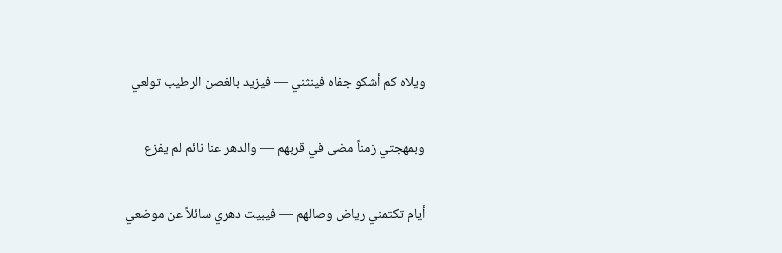ويلاه كم أشكو جفاه فينثني — فيزيد بالغصن الرطيب تولعي

وبمهجتي زمناً مضى في قربهم — والدهر عنا نائم لم يفزع

أيام تكتمني رياض وصالهم — فيبيت دهري سائلاً عن موضعي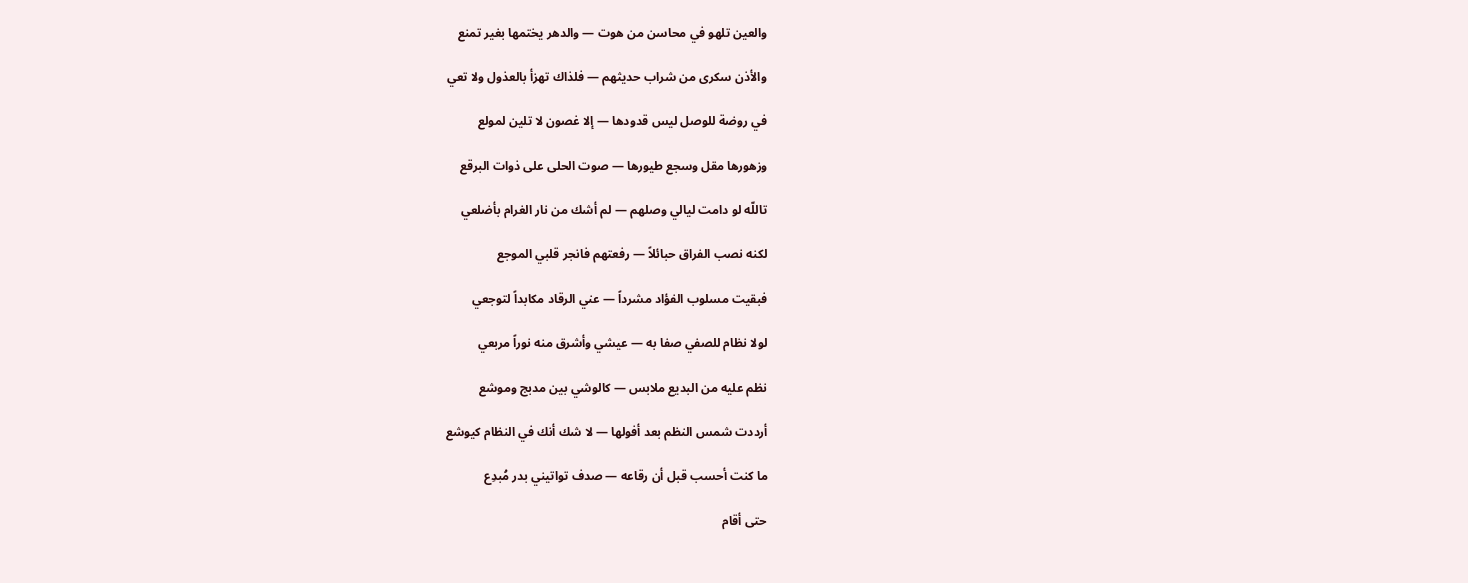والعين تلهو في محاسن من هوت — والدهر يختمها بغير تمنع

والأذن سكرى من شراب حديثهم — فلذاك تهزأ بالعذول ولا تعي

في روضة للوصل ليس قدودها — إلا غصون لا تلين لمولع

وزهورها مقل وسجع طيورها — صوت الحلى على ذوات البرقع

تاللّه لو دامت ليالي وصلهم — لم أشك من نار الغرام بأضلعي

لكنه نصب الفراق حبائلاً — رفعتهم فانجر قلبي الموجع

فبقيت مسلوب الفؤاد مشرداً — عني الرقاد مكابداً لتوجعي

لولا نظام للصفي صفا به — عيشي وأشرق منه نوراً مربعي

نظم عليه من البديع ملابس — كالوشي بين مدبج وموشع

أرددت شمس النظم بعد أفولها — لا شك أنك في النظام كيوشع

ما كنت أحسب قبل أن رقاعه — صدف تواتيني بدر مُبدِع

حتى أقام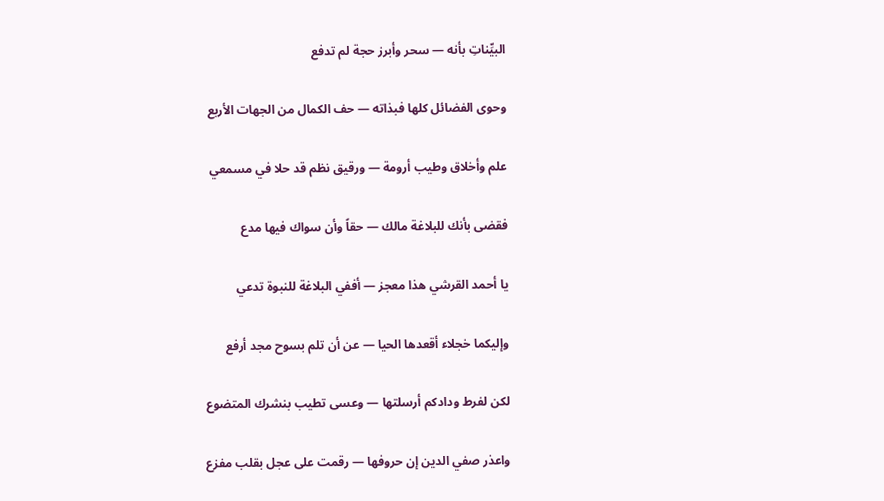البيِّناتِ بأنه — سحر وأبرز حجة لم تدفع

وحوى الفضائل كلها فبذاته — حف الكمال من الجهات الأربع

علم وأخلاق وطيب أرومة — ورقيق نظم قد حلا في مسمعي

فقضى بأنك للبلاغة مالك — حقاً وأن سواك فيها مدع

يا أحمد القرشي هذا معجز — أففي البلاغة للنبوة تدعي

وإليكما خجلاء أقعدها الحيا — عن أن تلم بسوح مجد أرفع

لكن لفرط ودادكم أرسلتها — وعسى تطيب بنشرك المتضوع

واعذر صفي الدين إن حروفها — رقمت على عجل بقلب مفزع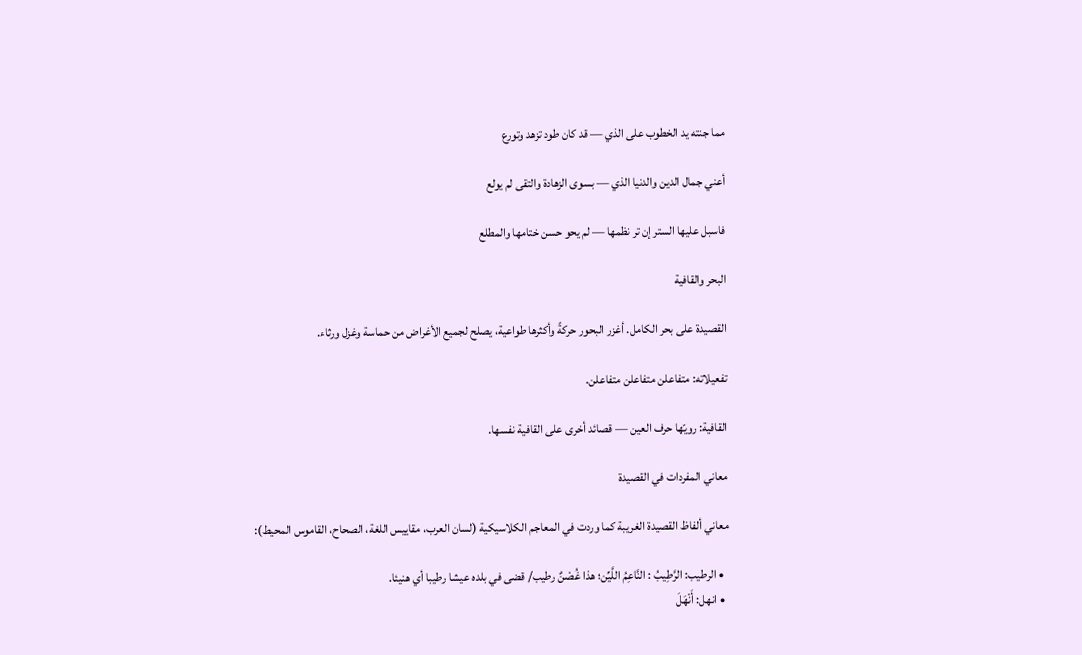مما جنته يد الخطوب على الذي — قد كان طود تزهد وتورع

أعني جمال الدين والدنيا الذي — بسوى الزهادة والتقى لم يولع

فاسبل عليها الستر إن تر نظمها — لم يحو حسن ختامها والمطلع

البحر والقافية

القصيدة على بحر الكامل. أغزر البحور حركةً وأكثرها طواعية، يصلح لجميع الأغراض من حماسة وغزل ورثاء.

تفعيلاته: متفاعلن متفاعلن متفاعلن.

القافية: رويّها حرف العين — قصائد أخرى على القافية نفسها.

معاني المفردات في القصيدة

معاني ألفاظ القصيدة الغريبة كما وردت في المعاجم الكلاسيكية (لسان العرب، مقاييس اللغة، الصحاح، القاموس المحيط):

  • الرطيب: الرَّطِيبُ : النَّاعِمُ اللَّيِّن؛ هذا غُصْنٌ رطيب/ قضى في بلده عيشا رطيبا أي هنيئا.
  • انهل: أَنْهَلَ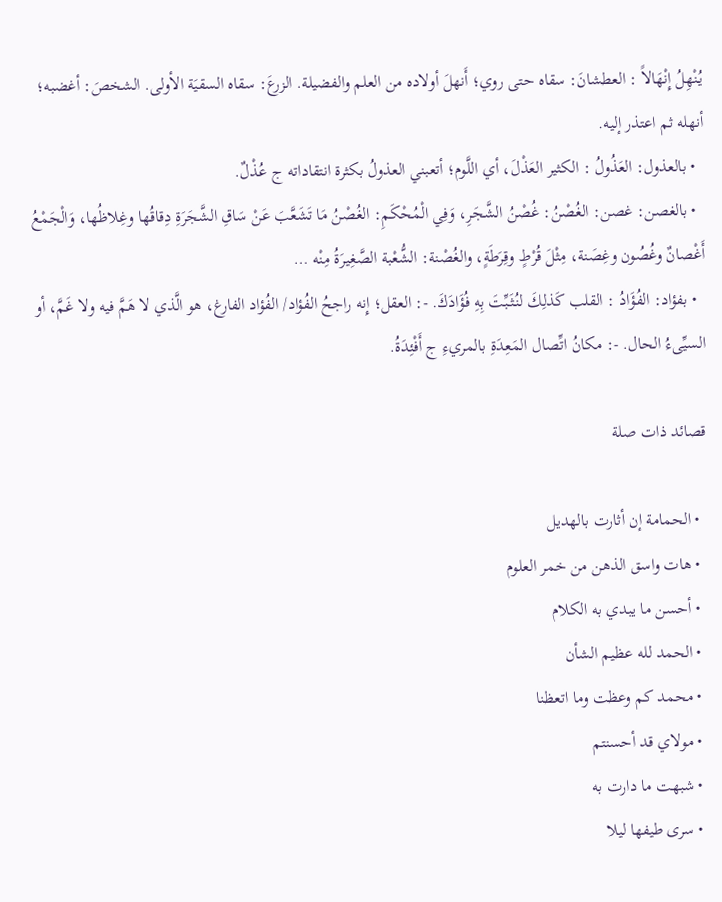يُنْهِلُ إِنْهَالاً : العطشانَ: سقاه حتى روي؛ أَنهلَ أولاده من العلم والفضيلة. الزرعَ: سقاه السقيَة الأولى. الشخصَ: أغضبه؛ أنهله ثم اعتذر إليه.
  • بالعذول: العَذُولُ : الكثير العَذْلَ، أي اللَّوم؛ أتعبني العذولُ بكثرة انتقاداته ج عُذْلٌ.
  • بالغصن: غصن: الغُصْنُ: غُصْنُ الشَّجَرِ، وَفِي الْمُحْكَمِ: الغُصْنُ مَا تَشَعَّبَ عَنْ سَاقِ الشَّجَرَةِ دِقاقُها وغِلاظُها، وَالْجَمْعُ أَغْصانٌ وغُصُون وغِصَنة، مِثْلَ قُرْطٍ وقِرَطَةٍ، والغُصْنة: الشُّعْبة الصَّغِيرَةُ مِنْه …
  • بفؤاد: الفُؤَادُ : القلب كَذلِكَ لنُثَبِّتَ بِهِ فُؤَادَكَ. -: العقل؛ إِنه راجحُ الفُؤاد/ الفُؤاد الفارغ، هو الَّذي لا هَمَّ فيه ولا غَمَّ، أو السيِّىءُ الحال. -: مكانُ اتِّصال المَعِدَةِ بالمريءِ ج أَفْئِدَةُ.

قصائد ذات صلة

  • الحمامة إن أثارت بالهديل
  • هات واسق الذهن من خمر العلوم
  • أحسن ما يبدي به الكلام
  • الحمد لله عظيم الشأن
  • محمد كم وعظت وما اتعظنا
  • مولاي قد أحسنتم
  • شبهت ما دارت به
  • سرى طيفها ليلا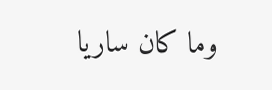وما كان ساريا